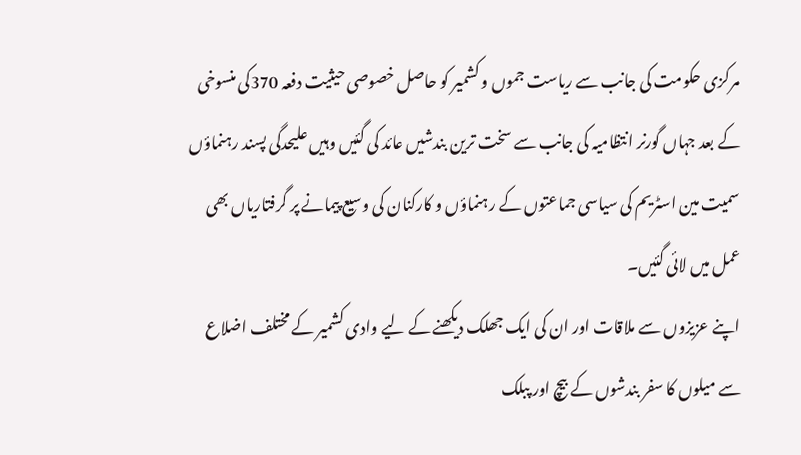مرکزی حکومت کی جانب سے ریاست جموں و کشمیر کو حاصل خصوصی حیثیت دفعہ 370کی منسوخی کے بعد جہاں گورنر انتظامیہ کی جانب سے سخت ترین بندشیں عائد کی گئیں وہیں علیحدگی پسند رہنماؤں سمیت مین اسٹریم کی سیاسی جماعتوں کے رہنماؤں و کارکنان کی وسیع پیمانے پر گرفتاریاں بھی عمل میں لائی گئیں۔
اپنے عزیزوں سے ملاقات اور ان کی ایک جھلک دیکھنے کے لیے وادی کشمیر کے مختلف اضلاع سے میلوں کا سفر بندشوں کے بیچ اور پبلک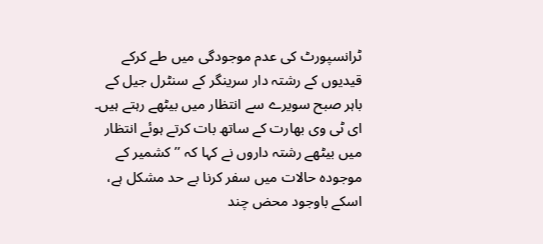ٹرانسپورٹ کی عدم موجودگی میں طے کرکے قیدیوں کے رشتہ دار سرینگر کے سنٹرل جیل کے باہر صبح سویرے سے انتظار میں بیٹھے رہتے ہیں۔
ای ٹی وی بھارت کے ساتھ بات کرتے ہوئے انتظار میں بیٹھے رشتہ داروں نے کہا کہ ’’کشمیر کے موجودہ حالات میں سفر کرنا بے حد مشکل ہے، اسکے باوجود محض چند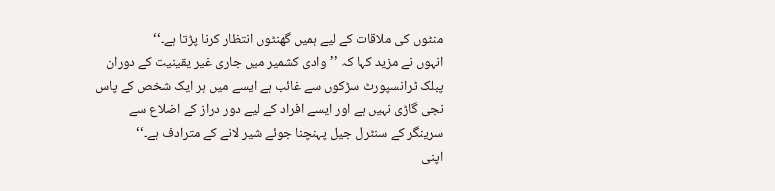منٹوں کی ملاقات کے لیے ہمیں گھنٹوں انتظار کرنا پڑتا ہے۔‘‘
انہوں نے مزید کہا کہ ’’وادی کشمیر میں جاری غیر یقینیت کے دوران پبلک ٹرانسپورٹ سڑکوں سے غائب ہے ایسے میں ہر ایک شخص کے پاس نجی گاڑی نہیں ہے اور ایسے افراد کے لیے دور دراز کے اضلاع سے سرینگر کے سنٹرل جیل پہنچنا جوئے شیر لانے کے مترادف ہے۔‘‘
اپنی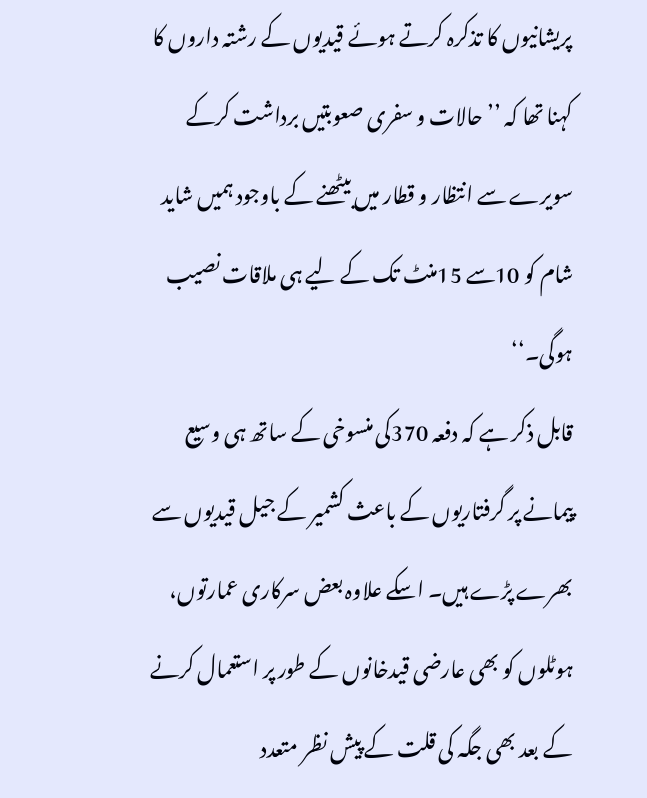پریشانیوں کا تذکرہ کرتے ہوئے قیدیوں کے رشتہ داروں کا کہنا تھا کہ ’’حالات و سفری صعوبتیں برداشت کرکے سویرے سے انتظار و قطار میں بیٹھنے کے باوجود ہمیں شاید شام کو 10سے 15منٹ تک کے لیے ہی ملاقات نصیب ہوگی۔‘‘
قابل ذکر ہے کہ دفعہ 370کی منسوخی کے ساتھ ہی وسیع پیمانے پر گرفتاریوں کے باعث کشمیر کے جیل قیدیوں سے بھرے پڑے ہیں۔ اسکے علاوہ بعض سرکاری عمارتوں، ہوٹلوں کو بھی عارضی قیدخانوں کے طور پر استعمال کرنے کے بعد بھی جگہ کی قلت کے پیش نظر متعدد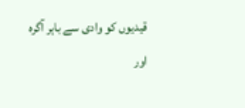قیدیوں کو وادی سے باہر آگرہ اور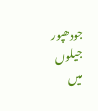جودھپور جیلوں میں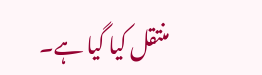منتقل کیا گیا ہے۔